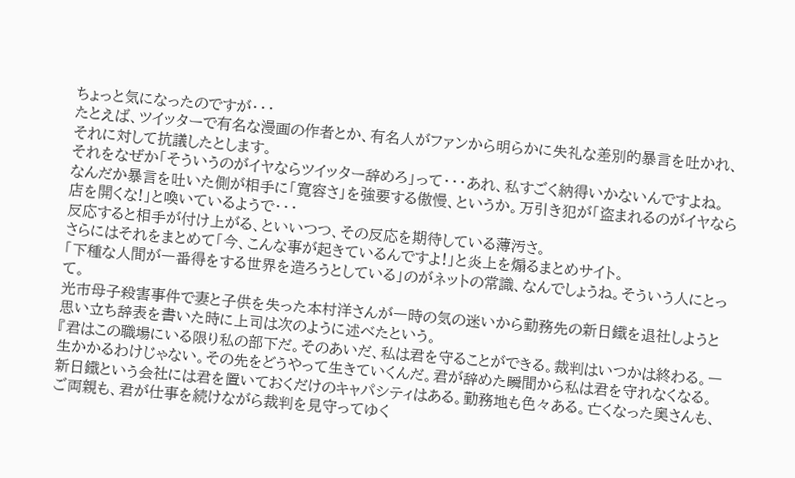ちょっと気になったのですが・・・
たとえば、ツイッターで有名な漫画の作者とか、有名人がファンから明らかに失礼な差別的暴言を吐かれ、それに対して抗議したとします。
それをなぜか「そういうのがイヤならツイッター辞めろ」って・・・あれ、私すごく納得いかないんですよね。
なんだか暴言を吐いた側が相手に「寛容さ」を強要する傲慢、というか。万引き犯が「盗まれるのがイヤなら店を開くな!」と喚いているようで・・・
反応すると相手が付け上がる、といいつつ、その反応を期待している薄汚さ。
さらにはそれをまとめて「今、こんな事が起きているんですよ!」と炎上を煽るまとめサイト。
「下種な人間が一番得をする世界を造ろうとしている」のがネットの常識、なんでしょうね。そういう人にとって。
光市母子殺害事件で妻と子供を失った本村洋さんが一時の気の迷いから勤務先の新日鐵を退社しようと思い立ち辞表を書いた時に上司は次のように述べたという。
『君はこの職場にいる限り私の部下だ。そのあいだ、私は君を守ることができる。裁判はいつかは終わる。一生かかるわけじゃない。その先をどうやって生きていくんだ。君が辞めた瞬間から私は君を守れなくなる。新日鐵という会社には君を置いておくだけのキャパシティはある。勤務地も色々ある。亡くなった奥さんも、ご両親も、君が仕事を続けながら裁判を見守ってゆく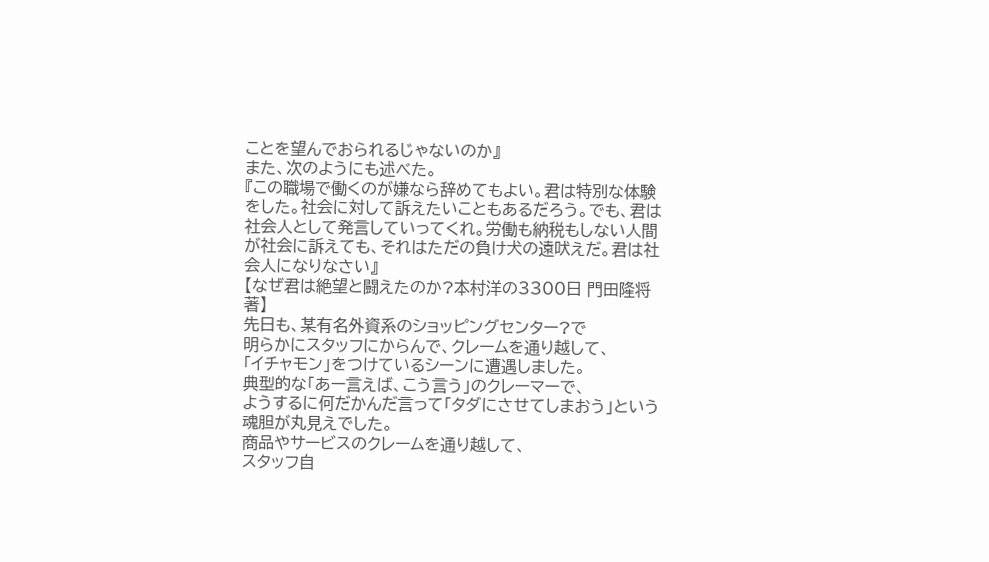ことを望んでおられるじゃないのか』
また、次のようにも述べた。
『この職場で働くのが嫌なら辞めてもよい。君は特別な体験をした。社会に対して訴えたいこともあるだろう。でも、君は社会人として発言していってくれ。労働も納税もしない人間が社会に訴えても、それはただの負け犬の遠吠えだ。君は社会人になりなさい』
【なぜ君は絶望と闘えたのか?本村洋の3300日 門田隆将著】
先日も、某有名外資系のショッピングセンター?で
明らかにスタッフにからんで、クレームを通り越して、
「イチャモン」をつけているシーンに遭遇しました。
典型的な「あー言えば、こう言う」のクレーマーで、
ようするに何だかんだ言って「タダにさせてしまおう」という
魂胆が丸見えでした。
商品やサービスのクレームを通り越して、
スタッフ自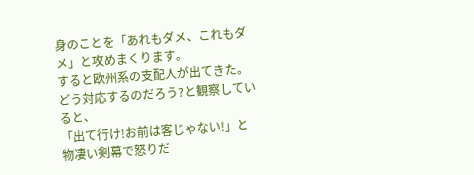身のことを「あれもダメ、これもダメ」と攻めまくります。
すると欧州系の支配人が出てきた。
どう対応するのだろう?と観察していると、
「出て行け!お前は客じゃない!」と
物凄い剣幕で怒りだ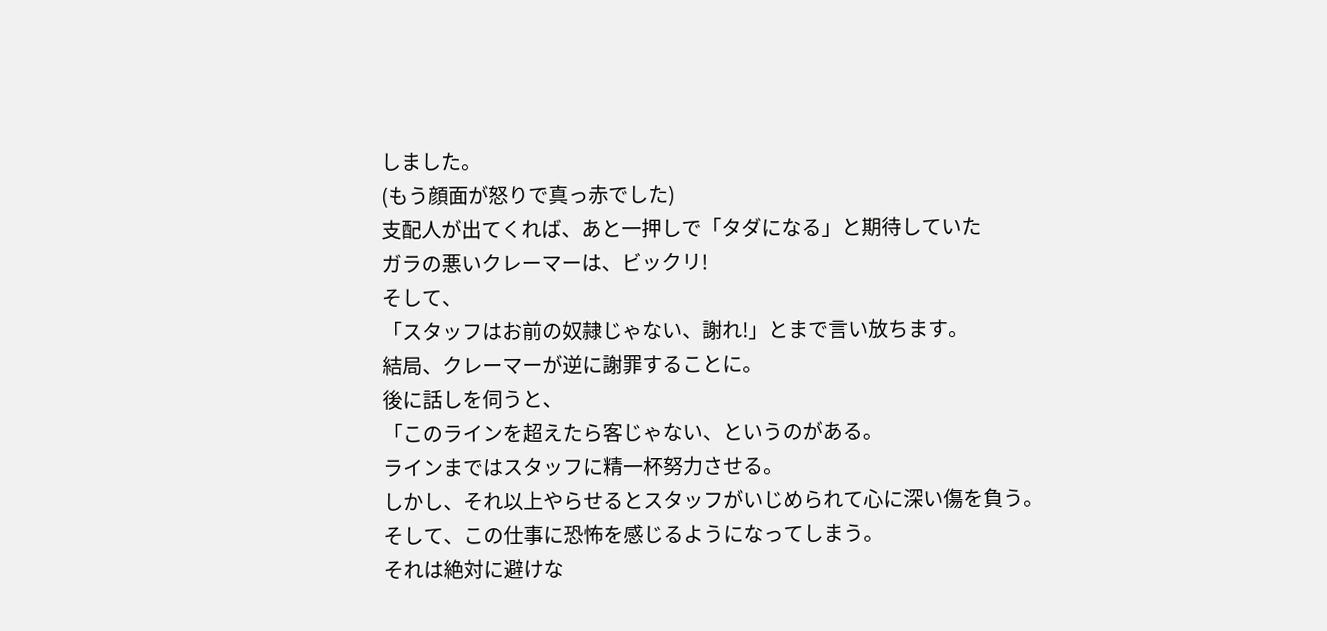しました。
(もう顔面が怒りで真っ赤でした)
支配人が出てくれば、あと一押しで「タダになる」と期待していた
ガラの悪いクレーマーは、ビックリ!
そして、
「スタッフはお前の奴隷じゃない、謝れ!」とまで言い放ちます。
結局、クレーマーが逆に謝罪することに。
後に話しを伺うと、
「このラインを超えたら客じゃない、というのがある。
ラインまではスタッフに精一杯努力させる。
しかし、それ以上やらせるとスタッフがいじめられて心に深い傷を負う。
そして、この仕事に恐怖を感じるようになってしまう。
それは絶対に避けな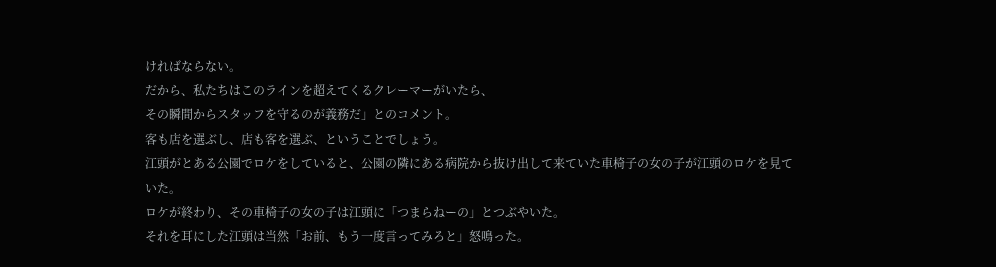ければならない。
だから、私たちはこのラインを超えてくるクレーマーがいたら、
その瞬間からスタッフを守るのが義務だ」とのコメント。
客も店を選ぶし、店も客を選ぶ、ということでしょう。
江頭がとある公園でロケをしていると、公園の隣にある病院から抜け出して来ていた車椅子の女の子が江頭のロケを見ていた。
ロケが終わり、その車椅子の女の子は江頭に「つまらねーの」とつぶやいた。
それを耳にした江頭は当然「お前、もう一度言ってみろと」怒鳴った。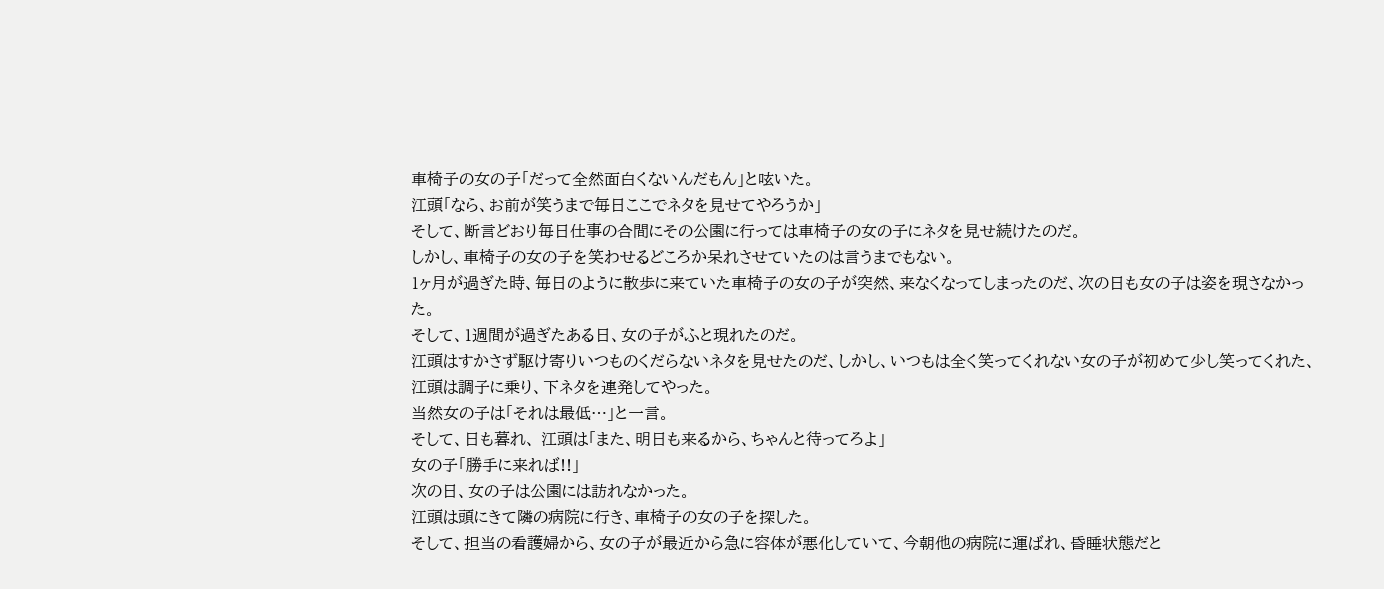車椅子の女の子「だって全然面白くないんだもん」と呟いた。
江頭「なら、お前が笑うまで毎日ここでネタを見せてやろうか」
そして、断言どおり毎日仕事の合間にその公園に行っては車椅子の女の子にネタを見せ続けたのだ。
しかし、車椅子の女の子を笑わせるどころか呆れさせていたのは言うまでもない。
1ヶ月が過ぎた時、毎日のように散歩に来ていた車椅子の女の子が突然、来なくなってしまったのだ、次の日も女の子は姿を現さなかった。
そして、1週間が過ぎたある日、女の子がふと現れたのだ。
江頭はすかさず駆け寄りいつものくだらないネタを見せたのだ、しかし、いつもは全く笑ってくれない女の子が初めて少し笑ってくれた、江頭は調子に乗り、下ネタを連発してやった。
当然女の子は「それは最低…」と一言。
そして、日も暮れ、 江頭は「また、明日も来るから、ちゃんと待ってろよ」
女の子「勝手に来れば!!」
次の日、女の子は公園には訪れなかった。
江頭は頭にきて隣の病院に行き、車椅子の女の子を探した。
そして、担当の看護婦から、女の子が最近から急に容体が悪化していて、今朝他の病院に運ばれ、昏睡状態だと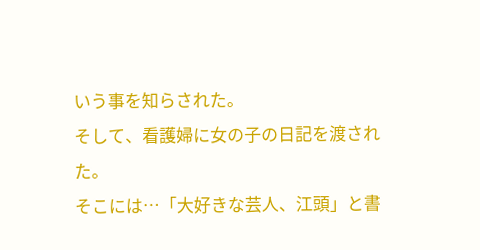いう事を知らされた。
そして、看護婦に女の子の日記を渡された。
そこには…「大好きな芸人、江頭」と書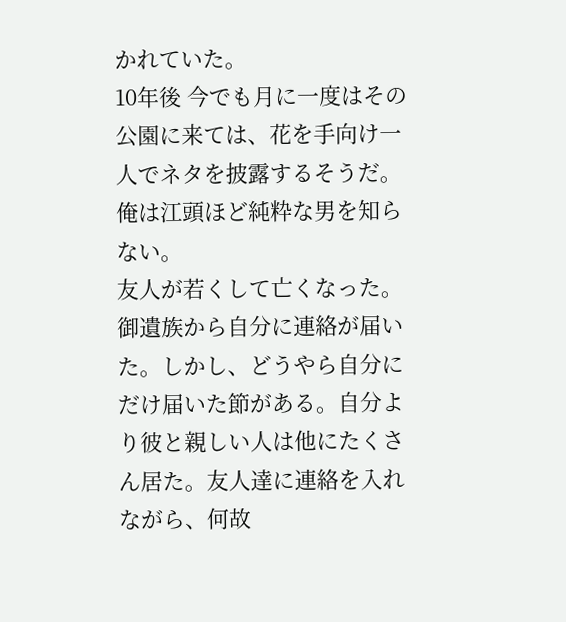かれていた。
10年後 今でも月に一度はその公園に来ては、花を手向け一人でネタを披露するそうだ。
俺は江頭ほど純粋な男を知らない。
友人が若くして亡くなった。御遺族から自分に連絡が届いた。しかし、どうやら自分にだけ届いた節がある。自分より彼と親しい人は他にたくさん居た。友人達に連絡を入れながら、何故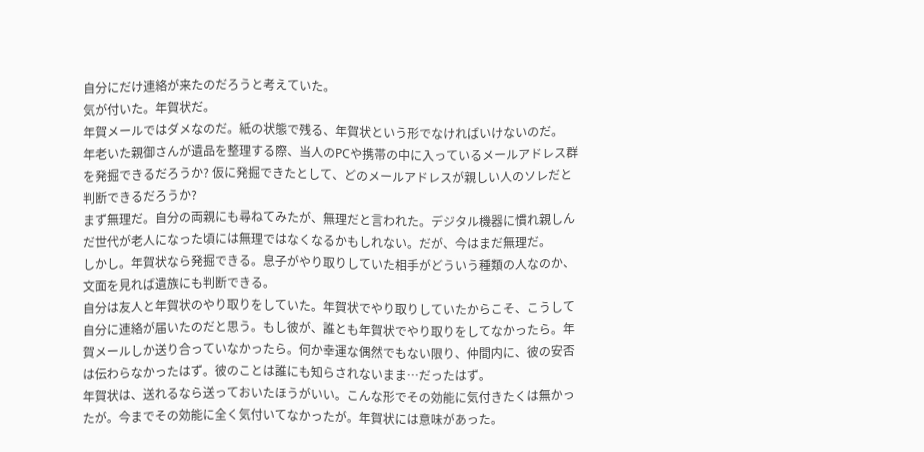自分にだけ連絡が来たのだろうと考えていた。
気が付いた。年賀状だ。
年賀メールではダメなのだ。紙の状態で残る、年賀状という形でなければいけないのだ。
年老いた親御さんが遺品を整理する際、当人のPCや携帯の中に入っているメールアドレス群を発掘できるだろうか? 仮に発掘できたとして、どのメールアドレスが親しい人のソレだと判断できるだろうか?
まず無理だ。自分の両親にも尋ねてみたが、無理だと言われた。デジタル機器に慣れ親しんだ世代が老人になった頃には無理ではなくなるかもしれない。だが、今はまだ無理だ。
しかし。年賀状なら発掘できる。息子がやり取りしていた相手がどういう種類の人なのか、文面を見れば遺族にも判断できる。
自分は友人と年賀状のやり取りをしていた。年賀状でやり取りしていたからこそ、こうして自分に連絡が届いたのだと思う。もし彼が、誰とも年賀状でやり取りをしてなかったら。年賀メールしか送り合っていなかったら。何か幸運な偶然でもない限り、仲間内に、彼の安否は伝わらなかったはず。彼のことは誰にも知らされないまま…だったはず。
年賀状は、送れるなら送っておいたほうがいい。こんな形でその効能に気付きたくは無かったが。今までその効能に全く気付いてなかったが。年賀状には意味があった。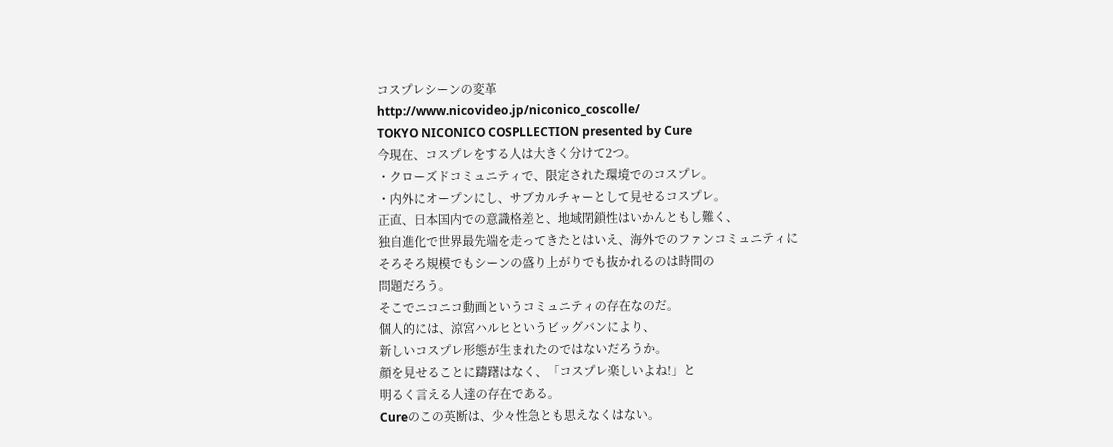コスプレシーンの変革
http://www.nicovideo.jp/niconico_coscolle/
TOKYO NICONICO COSPLLECTION presented by Cure
今現在、コスプレをする人は大きく分けて2つ。
・クローズドコミュニティで、限定された環境でのコスプレ。
・内外にオープンにし、サブカルチャーとして見せるコスプレ。
正直、日本国内での意識格差と、地域閉鎖性はいかんともし難く、
独自進化で世界最先端を走ってきたとはいえ、海外でのファンコミュニティに
そろそろ規模でもシーンの盛り上がりでも抜かれるのは時間の
問題だろう。
そこでニコニコ動画というコミュニティの存在なのだ。
個人的には、涼宮ハルヒというビッグバンにより、
新しいコスプレ形態が生まれたのではないだろうか。
顔を見せることに躊躇はなく、「コスプレ楽しいよね!」と
明るく言える人達の存在である。
Cureのこの英断は、少々性急とも思えなくはない。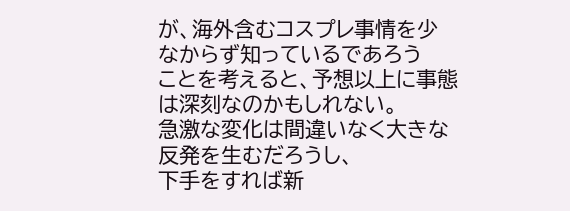が、海外含むコスプレ事情を少なからず知っているであろう
ことを考えると、予想以上に事態は深刻なのかもしれない。
急激な変化は間違いなく大きな反発を生むだろうし、
下手をすれば新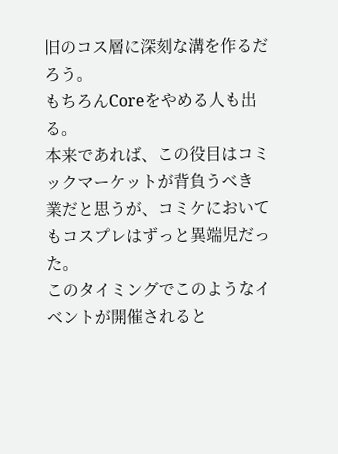旧のコス層に深刻な溝を作るだろう。
もちろんCoreをやめる人も出る。
本来であれば、この役目はコミックマーケットが背負うべき
業だと思うが、コミケにおいてもコスプレはずっと異端児だった。
このタイミングでこのようなイベントが開催されると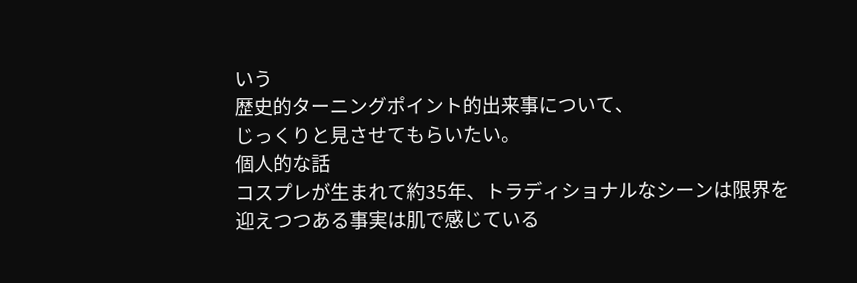いう
歴史的ターニングポイント的出来事について、
じっくりと見させてもらいたい。
個人的な話
コスプレが生まれて約35年、トラディショナルなシーンは限界を
迎えつつある事実は肌で感じている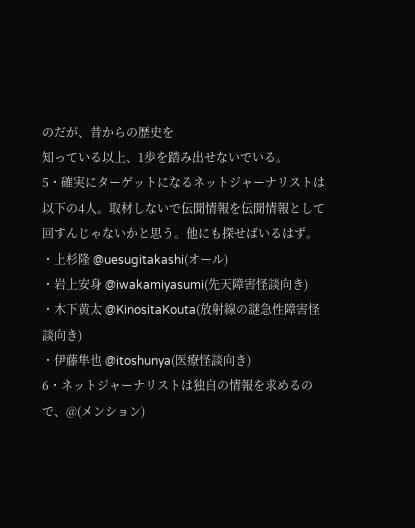のだが、昔からの歴史を
知っている以上、1歩を踏み出せないでいる。
5・確実にターゲットになるネットジャーナリストは以下の4人。取材しないで伝聞情報を伝聞情報として回すんじゃないかと思う。他にも探せばいるはず。
・上杉隆 @uesugitakashi(オール)
・岩上安身 @iwakamiyasumi(先天障害怪談向き)
・木下黄太 @KinositaKouta(放射線の謎急性障害怪談向き)
・伊藤隼也 @itoshunya(医療怪談向き)
6・ネットジャーナリストは独自の情報を求めるので、@(メンション)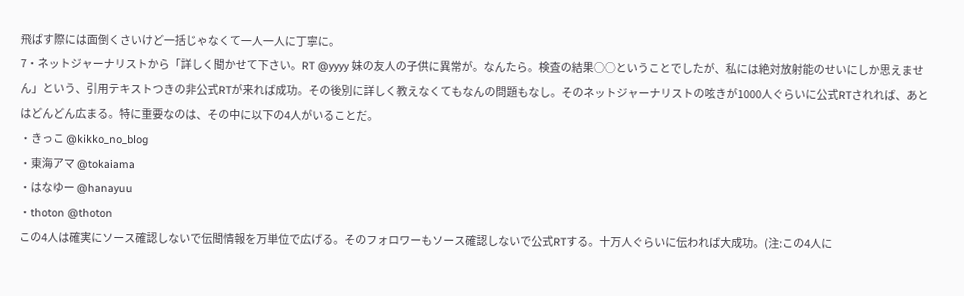飛ばす際には面倒くさいけど一括じゃなくて一人一人に丁寧に。
7・ネットジャーナリストから「詳しく聞かせて下さい。RT @yyyy 妹の友人の子供に異常が。なんたら。検査の結果○○ということでしたが、私には絶対放射能のせいにしか思えません」という、引用テキストつきの非公式RTが来れば成功。その後別に詳しく教えなくてもなんの問題もなし。そのネットジャーナリストの呟きが1000人ぐらいに公式RTされれば、あとはどんどん広まる。特に重要なのは、その中に以下の4人がいることだ。
・きっこ @kikko_no_blog
・東海アマ @tokaiama
・はなゆー @hanayuu
・thoton @thoton
この4人は確実にソース確認しないで伝聞情報を万単位で広げる。そのフォロワーもソース確認しないで公式RTする。十万人ぐらいに伝われば大成功。(注:この4人に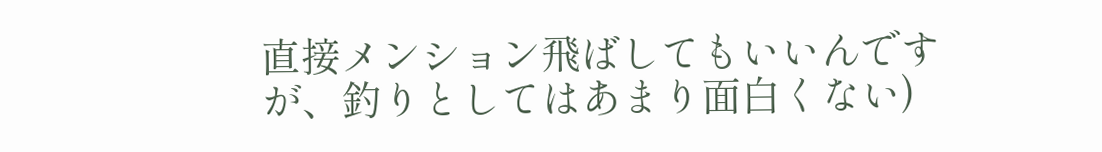直接メンション飛ばしてもいいんですが、釣りとしてはあまり面白くない)